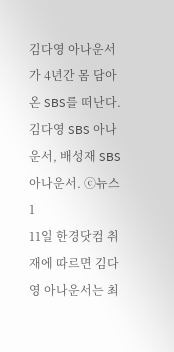김다영 아나운서가 4년간 몸 담아온 SBS를 떠난다.
김다영 SBS 아나운서, 배성재 SBS 아나운서. ⓒ뉴스1
11일 한경닷컴 취재에 따르면 김다영 아나운서는 최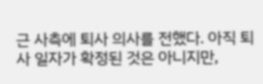근 사측에 퇴사 의사를 전했다. 아직 퇴사 일자가 확정된 것은 아니지만,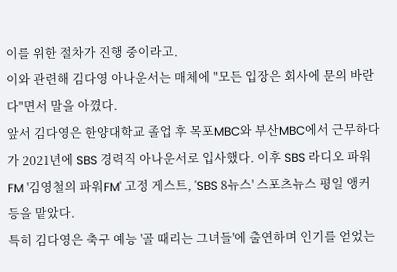이를 위한 절차가 진행 중이라고.
이와 관련해 김다영 아나운서는 매체에 "모든 입장은 회사에 문의 바란다"면서 말을 아꼈다.
앞서 김다영은 한양대학교 졸업 후 목포MBC와 부산MBC에서 근무하다가 2021년에 SBS 경력직 아나운서로 입사했다. 이후 SBS 라디오 파워FM '김영철의 파워FM' 고정 게스트, 'SBS 8뉴스' 스포츠뉴스 평일 앵커 등을 맡았다.
특히 김다영은 축구 예능 '골 때리는 그녀들'에 출연하며 인기를 얻었는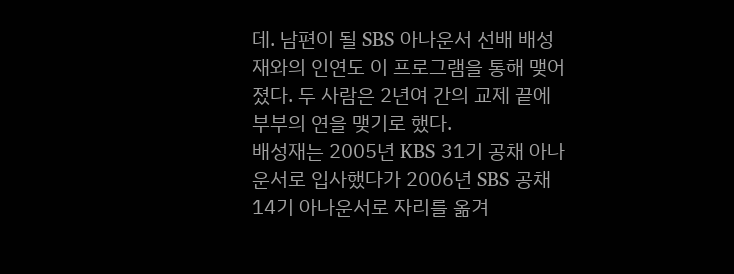데. 남편이 될 SBS 아나운서 선배 배성재와의 인연도 이 프로그램을 통해 맺어졌다. 두 사람은 2년여 간의 교제 끝에 부부의 연을 맺기로 했다.
배성재는 2005년 KBS 31기 공채 아나운서로 입사했다가 2006년 SBS 공채 14기 아나운서로 자리를 옮겨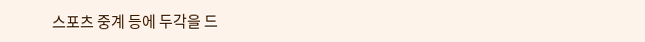스포츠 중계 등에 두각을 드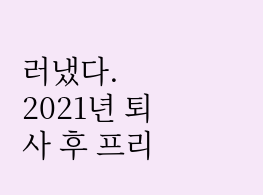러냈다. 2021년 퇴사 후 프리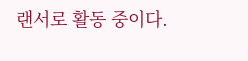랜서로 활동 중이다.